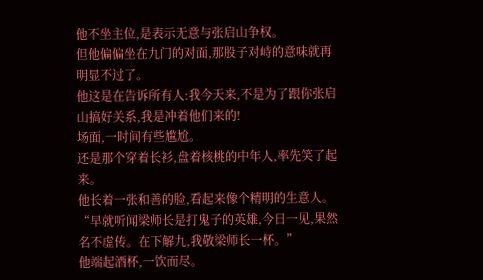他不坐主位,是表示无意与张启山争权。
但他偏偏坐在九门的对面,那股子对峙的意味就再明显不过了。
他这是在告诉所有人:我今天来,不是为了跟你张启山搞好关系,我是冲着他们来的!
场面,一时间有些尴尬。
还是那个穿着长衫,盘着核桃的中年人,率先笑了起来。
他长着一张和善的脸,看起来像个精明的生意人。
“早就听闻梁师长是打鬼子的英雄,今日一见,果然名不虚传。在下解九,我敬梁师长一杯。”
他端起酒杯,一饮而尽。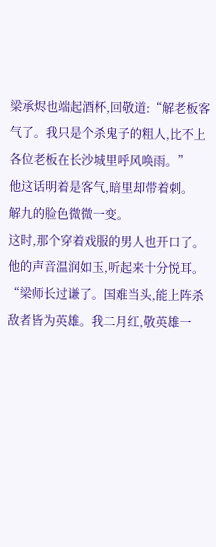梁承烬也端起酒杯,回敬道:“解老板客气了。我只是个杀鬼子的粗人,比不上各位老板在长沙城里呼风唤雨。”
他这话明着是客气,暗里却带着刺。
解九的脸色微微一变。
这时,那个穿着戏服的男人也开口了。
他的声音温润如玉,听起来十分悦耳。
“梁师长过谦了。国难当头,能上阵杀敌者皆为英雄。我二月红,敬英雄一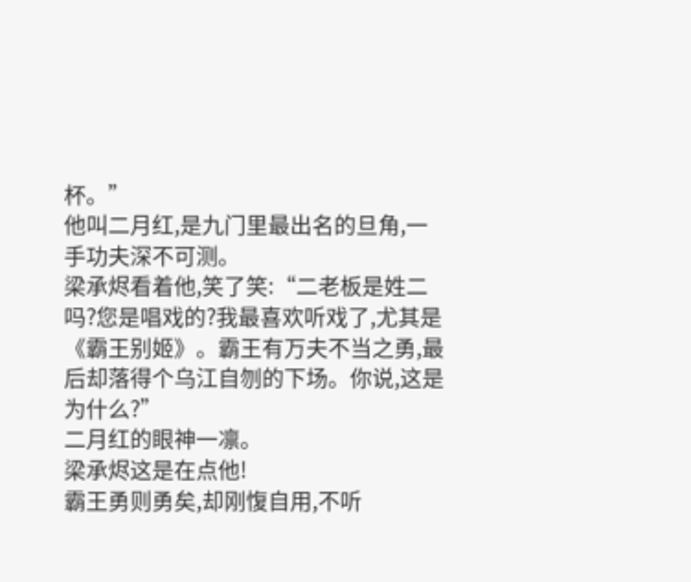杯。”
他叫二月红,是九门里最出名的旦角,一手功夫深不可测。
梁承烬看着他,笑了笑:“二老板是姓二吗?您是唱戏的?我最喜欢听戏了,尤其是《霸王别姬》。霸王有万夫不当之勇,最后却落得个乌江自刎的下场。你说,这是为什么?”
二月红的眼神一凛。
梁承烬这是在点他!
霸王勇则勇矣,却刚愎自用,不听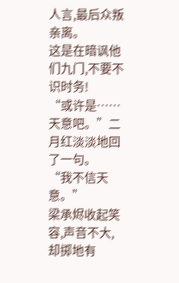人言,最后众叛亲离。
这是在暗讽他们九门,不要不识时务!
“或许是……天意吧。”二月红淡淡地回了一句。
“我不信天意。”
梁承烬收起笑容,声音不大,却掷地有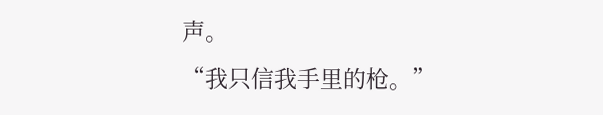声。
“我只信我手里的枪。”